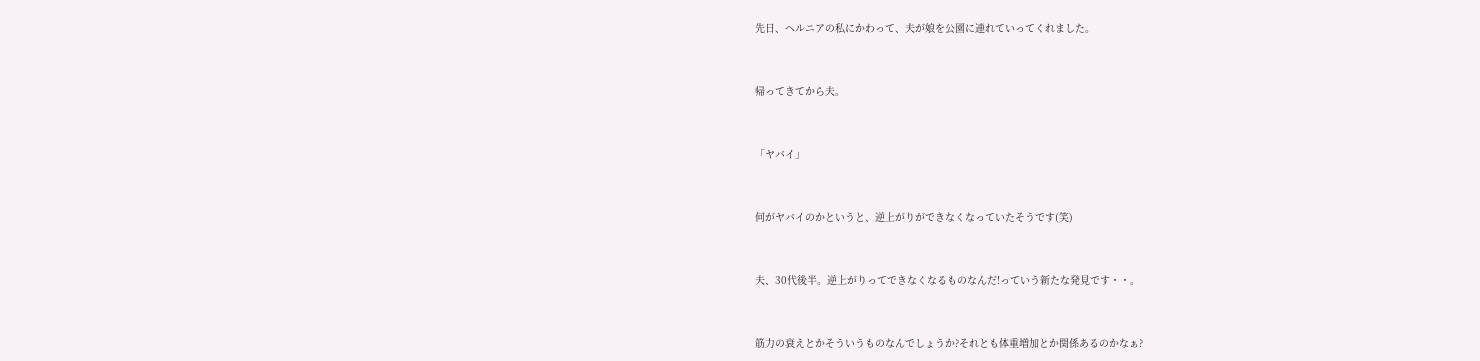先日、ヘルニアの私にかわって、夫が娘を公園に連れていってくれました。


帰ってきてから夫。


「ヤバイ」


何がヤバイのかというと、逆上がりができなくなっていたそうです(笑)


夫、30代後半。逆上がりってできなくなるものなんだ!っていう新たな発見です・・。


筋力の衰えとかそういうものなんでしょうか?それとも体重増加とか関係あるのかなぁ?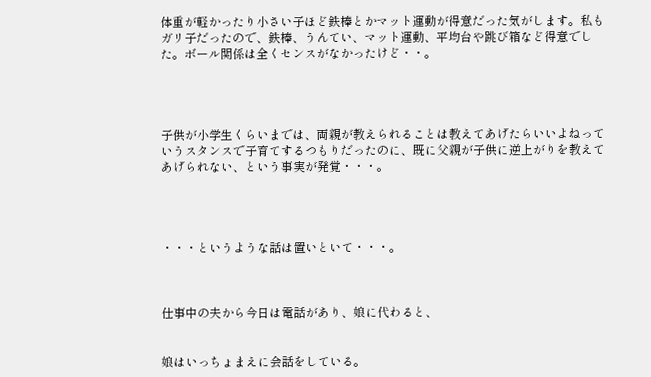体重が軽かったり小さい子ほど鉄棒とかマット運動が得意だった気がします。私もガリ子だったので、鉄棒、うんてい、マット運動、平均台や跳び箱など得意でした。ボール関係は全くセンスがなかったけど・・。




子供が小学生くらいまでは、両親が教えられることは教えてあげたらいいよねっていうスタンスで子育てするつもりだったのに、既に父親が子供に逆上がりを教えてあげられない、という事実が発覚・・・。




・・・というような話は置いといて・・・。



仕事中の夫から今日は電話があり、娘に代わると、


娘はいっちょまえに会話をしている。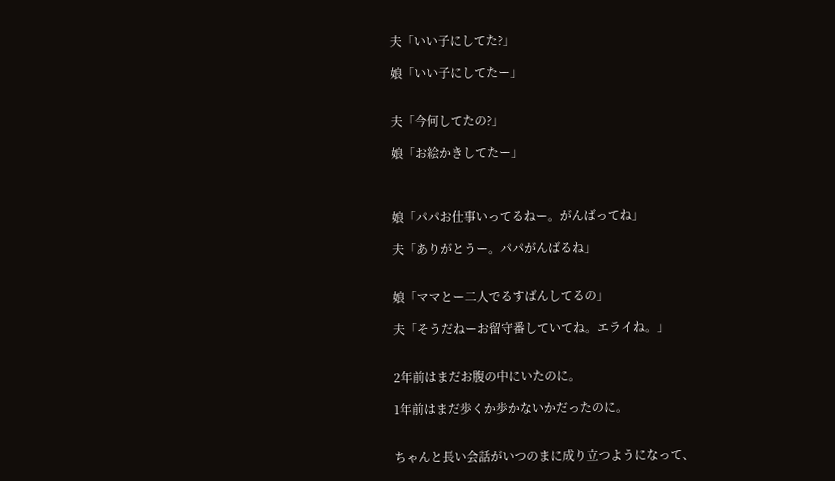夫「いい子にしてた?」

娘「いい子にしてたー」


夫「今何してたの?」

娘「お絵かきしてたー」



娘「パパお仕事いってるねー。がんばってね」

夫「ありがとうー。パパがんばるね」


娘「ママとー二人でるすばんしてるの」

夫「そうだねーお留守番していてね。エライね。」


2年前はまだお腹の中にいたのに。

1年前はまだ歩くか歩かないかだったのに。


ちゃんと長い会話がいつのまに成り立つようになって、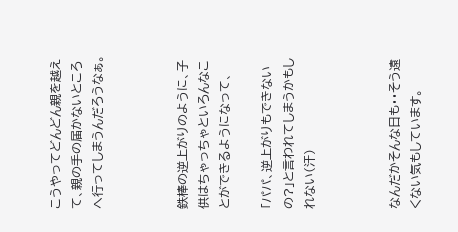こうやってどんどん親を越えて、親の手の届かないところへ行ってしまうんだろうなぁ。



鉄棒の逆上がりのように、子供はちゃっちゃといろんなことができるようになって、

「パパ、逆上がりもできないの?」と言われてしまうかもしれない(汗)



なんだかそんな日も・・そう遠くない気もしています。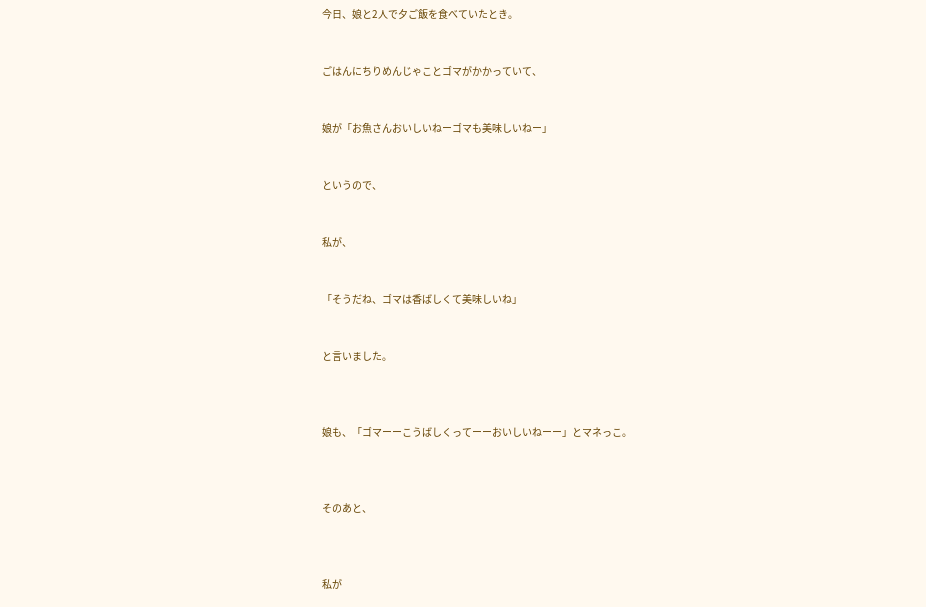今日、娘と2人で夕ご飯を食べていたとき。


ごはんにちりめんじゃことゴマがかかっていて、


娘が「お魚さんおいしいねーゴマも美味しいねー」


というので、


私が、


「そうだね、ゴマは香ばしくて美味しいね」


と言いました。



娘も、「ゴマーーこうばしくってーーおいしいねーー」とマネっこ。



そのあと、



私が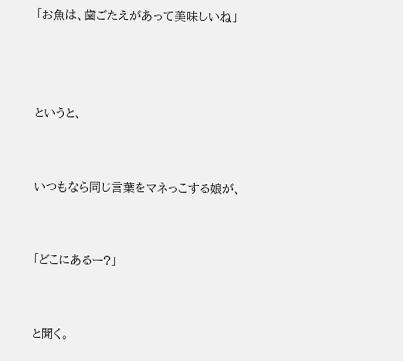「お魚は、歯ごたえがあって美味しいね」



というと、


いつもなら同じ言葉をマネっこする娘が、


「どこにあるー?」


と聞く。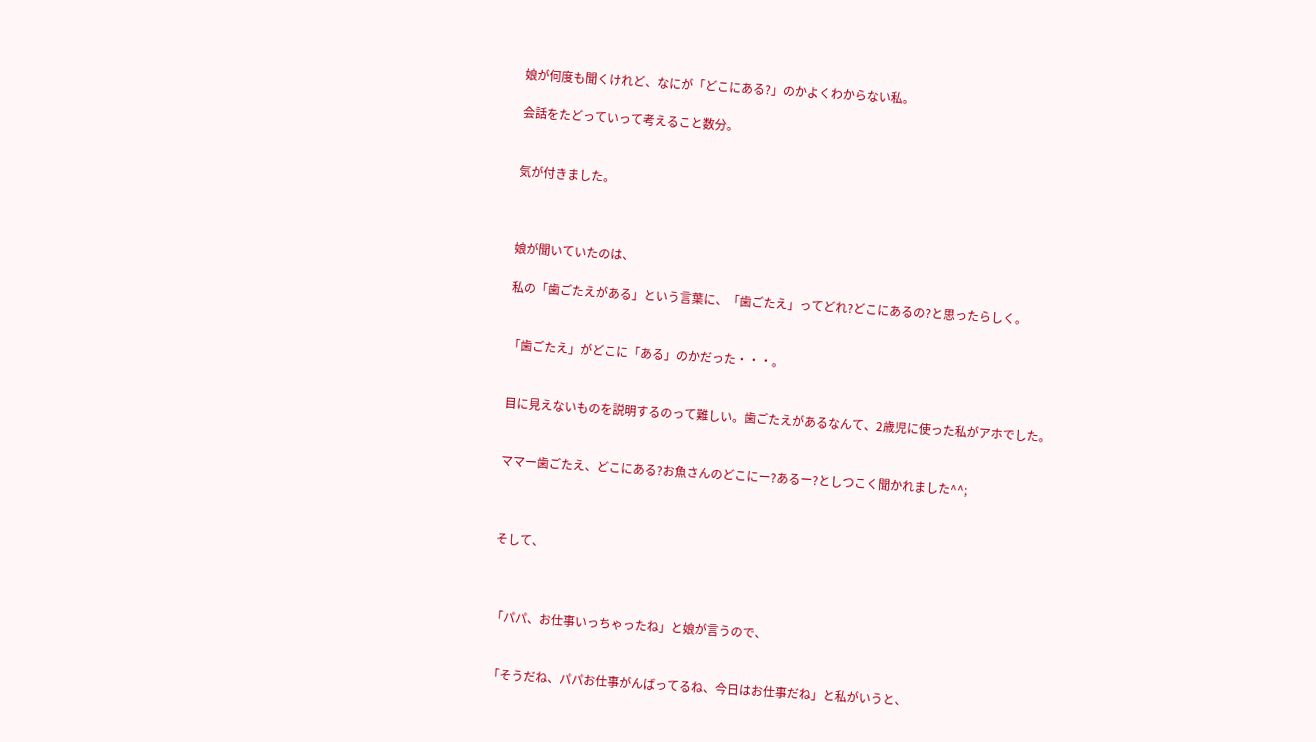娘が何度も聞くけれど、なにが「どこにある?」のかよくわからない私。

会話をたどっていって考えること数分。


気が付きました。



娘が聞いていたのは、

私の「歯ごたえがある」という言葉に、「歯ごたえ」ってどれ?どこにあるの?と思ったらしく。


「歯ごたえ」がどこに「ある」のかだった・・・。


目に見えないものを説明するのって難しい。歯ごたえがあるなんて、2歳児に使った私がアホでした。


ママー歯ごたえ、どこにある?お魚さんのどこにー?あるー?としつこく聞かれました^^;



そして、



「パパ、お仕事いっちゃったね」と娘が言うので、


「そうだね、パパお仕事がんばってるね、今日はお仕事だね」と私がいうと、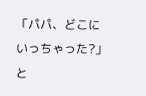「パパ、どこにいっちゃった?」と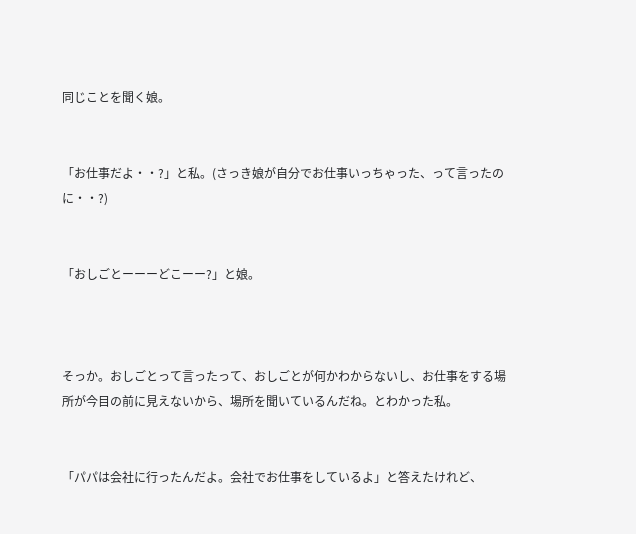同じことを聞く娘。


「お仕事だよ・・?」と私。(さっき娘が自分でお仕事いっちゃった、って言ったのに・・?)


「おしごとーーーどこーー?」と娘。



そっか。おしごとって言ったって、おしごとが何かわからないし、お仕事をする場所が今目の前に見えないから、場所を聞いているんだね。とわかった私。


「パパは会社に行ったんだよ。会社でお仕事をしているよ」と答えたけれど、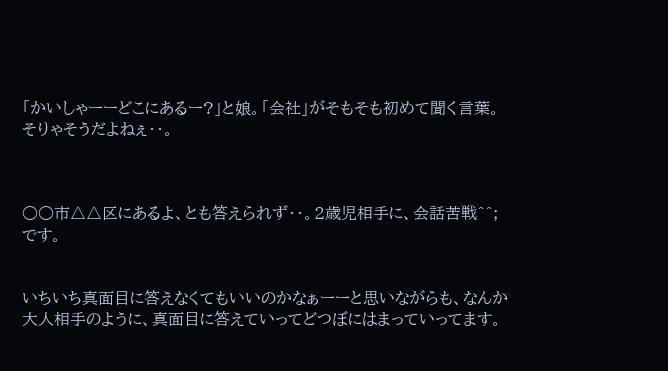「かいしゃーーどこにあるー?」と娘。「会社」がそもそも初めて聞く言葉。そりゃそうだよねぇ・・。



○○市△△区にあるよ、とも答えられず・・。2歳児相手に、会話苦戦^^;です。


いちいち真面目に答えなくてもいいのかなぁーーと思いながらも、なんか大人相手のように、真面目に答えていってどつぼにはまっていってます。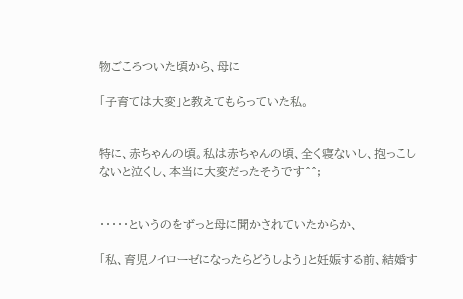物ごころついた頃から、母に

「子育ては大変」と教えてもらっていた私。


特に、赤ちゃんの頃。私は赤ちゃんの頃、全く寝ないし、抱っこしないと泣くし、本当に大変だったそうです^^;


・・・・・というのをずっと母に聞かされていたからか、

「私、育児ノイローゼになったらどうしよう」と妊娠する前、結婚す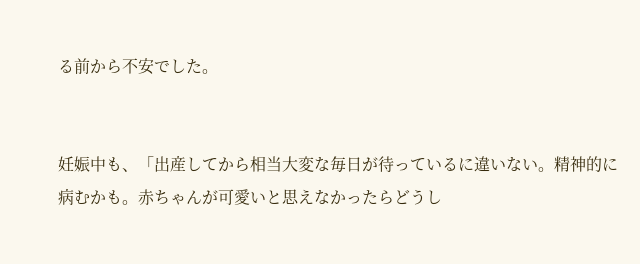る前から不安でした。


妊娠中も、「出産してから相当大変な毎日が待っているに違いない。精神的に病むかも。赤ちゃんが可愛いと思えなかったらどうし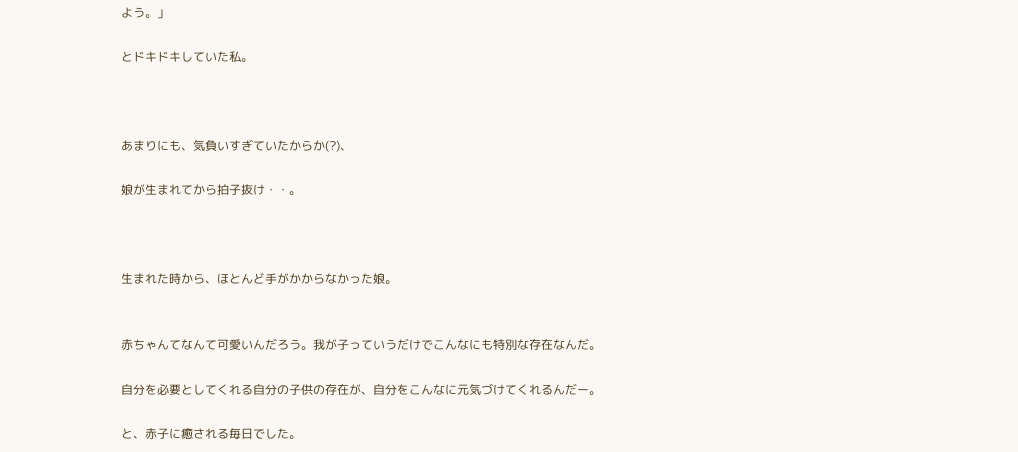よう。」

とドキドキしていた私。



あまりにも、気負いすぎていたからか(?)、

娘が生まれてから拍子抜け・・。



生まれた時から、ほとんど手がかからなかった娘。


赤ちゃんてなんて可愛いんだろう。我が子っていうだけでこんなにも特別な存在なんだ。

自分を必要としてくれる自分の子供の存在が、自分をこんなに元気づけてくれるんだー。

と、赤子に癒される毎日でした。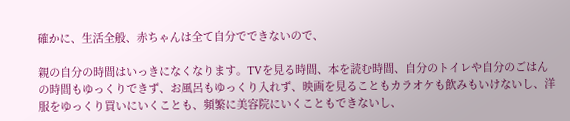確かに、生活全般、赤ちゃんは全て自分でできないので、

親の自分の時間はいっきになくなります。TVを見る時間、本を読む時間、自分のトイレや自分のごはんの時間もゆっくりできず、お風呂もゆっくり入れず、映画を見ることもカラオケも飲みもいけないし、洋服をゆっくり買いにいくことも、頻繁に美容院にいくこともできないし、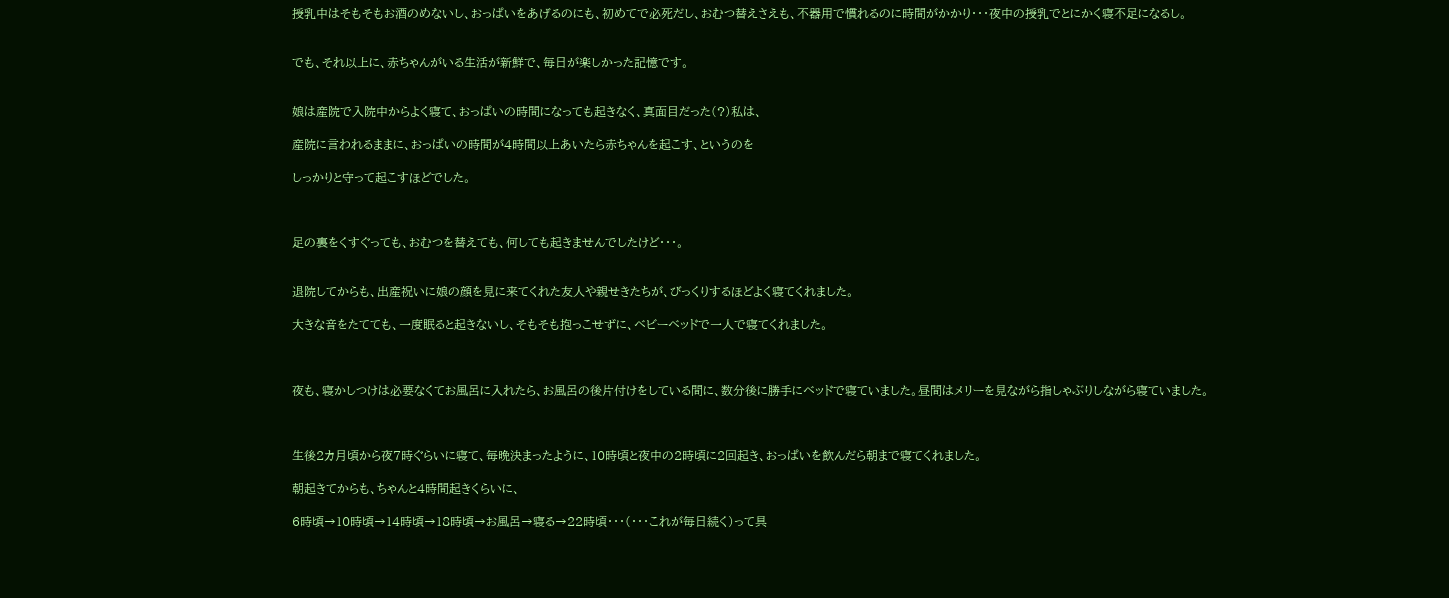授乳中はそもそもお酒のめないし、おっぱいをあげるのにも、初めてで必死だし、おむつ替えさえも、不器用で慣れるのに時間がかかり・・・夜中の授乳でとにかく寝不足になるし。


でも、それ以上に、赤ちゃんがいる生活が新鮮で、毎日が楽しかった記憶です。


娘は産院で入院中からよく寝て、おっぱいの時間になっても起きなく、真面目だった(?)私は、

産院に言われるままに、おっぱいの時間が4時間以上あいたら赤ちゃんを起こす、というのを

しっかりと守って起こすほどでした。



足の裏をくすぐっても、おむつを替えても、何しても起きませんでしたけど・・・。


退院してからも、出産祝いに娘の顔を見に来てくれた友人や親せきたちが、びっくりするほどよく寝てくれました。

大きな音をたてても、一度眠ると起きないし、そもそも抱っこせずに、ベビーベッドで一人で寝てくれました。



夜も、寝かしつけは必要なくてお風呂に入れたら、お風呂の後片付けをしている間に、数分後に勝手にベッドで寝ていました。昼間はメリーを見ながら指しゃぶりしながら寝ていました。



生後2カ月頃から夜7時ぐらいに寝て、毎晩決まったように、10時頃と夜中の2時頃に2回起き、おっぱいを飲んだら朝まで寝てくれました。

朝起きてからも、ちゃんと4時間起きくらいに、

6時頃→10時頃→14時頃→18時頃→お風呂→寝る→22時頃・・・(・・・これが毎日続く)って具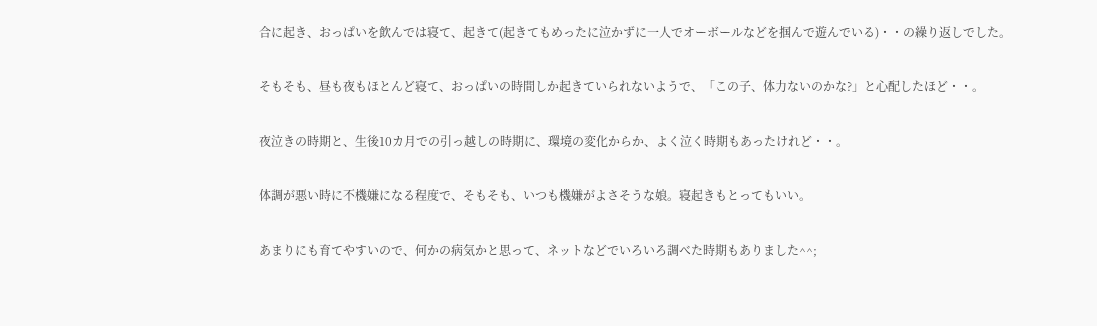合に起き、おっぱいを飲んでは寝て、起きて(起きてもめったに泣かずに一人でオーボールなどを掴んで遊んでいる)・・の繰り返しでした。


そもそも、昼も夜もほとんど寝て、おっぱいの時間しか起きていられないようで、「この子、体力ないのかな?」と心配したほど・・。


夜泣きの時期と、生後10カ月での引っ越しの時期に、環境の変化からか、よく泣く時期もあったけれど・・。


体調が悪い時に不機嫌になる程度で、そもそも、いつも機嫌がよさそうな娘。寝起きもとってもいい。


あまりにも育てやすいので、何かの病気かと思って、ネットなどでいろいろ調べた時期もありました^^;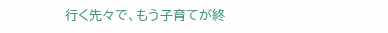行く先々で、もう子育てが終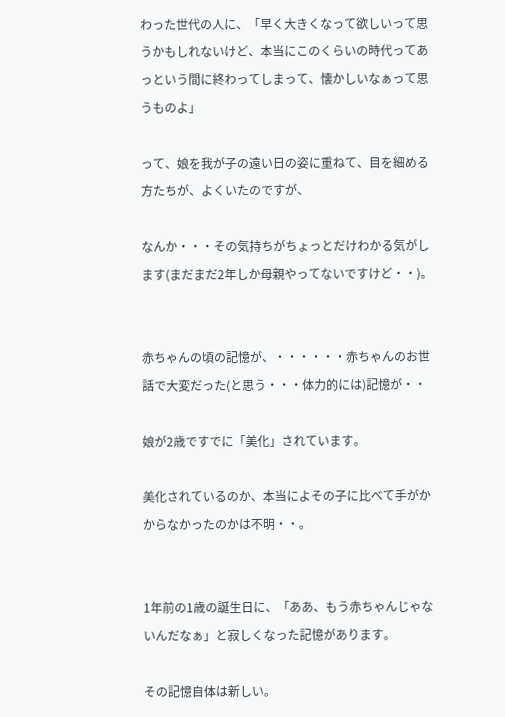わった世代の人に、「早く大きくなって欲しいって思うかもしれないけど、本当にこのくらいの時代ってあっという間に終わってしまって、懐かしいなぁって思うものよ」

って、娘を我が子の遠い日の姿に重ねて、目を細める方たちが、よくいたのですが、

なんか・・・その気持ちがちょっとだけわかる気がします(まだまだ2年しか母親やってないですけど・・)。


赤ちゃんの頃の記憶が、・・・・・・赤ちゃんのお世話で大変だった(と思う・・・体力的には)記憶が・・

娘が2歳ですでに「美化」されています。

美化されているのか、本当によその子に比べて手がかからなかったのかは不明・・。


1年前の1歳の誕生日に、「ああ、もう赤ちゃんじゃないんだなぁ」と寂しくなった記憶があります。

その記憶自体は新しい。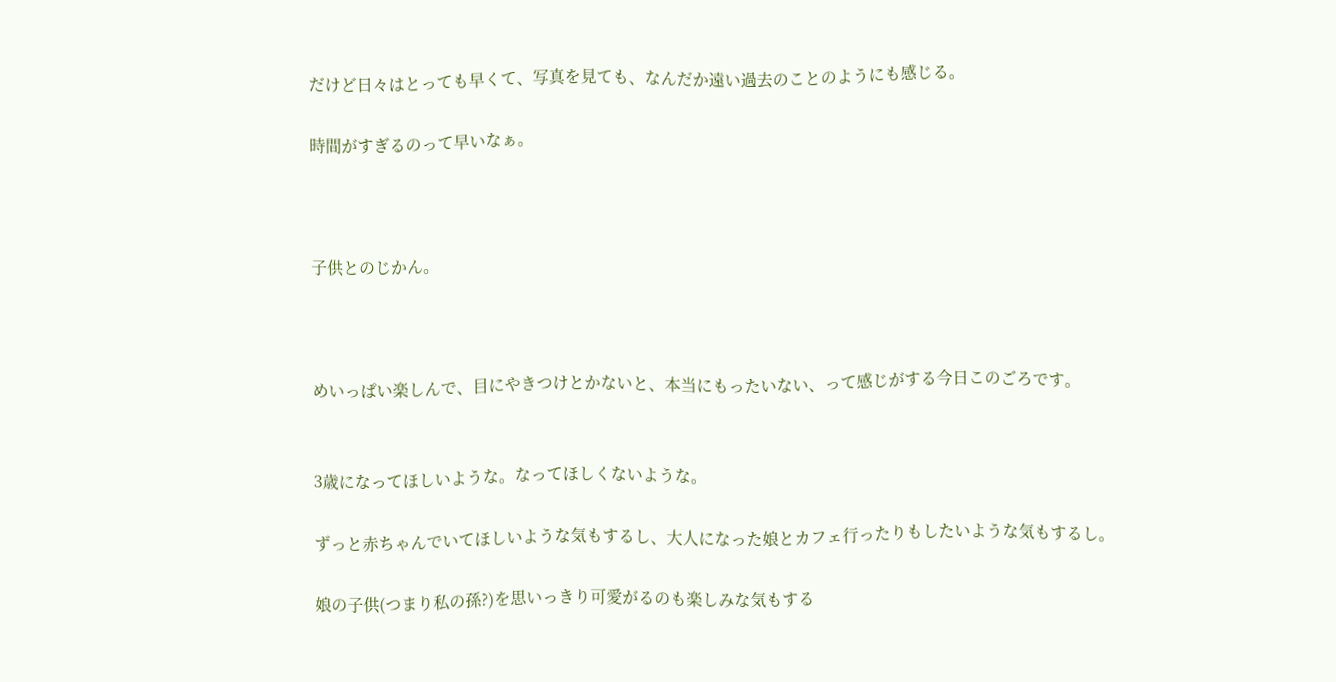だけど日々はとっても早くて、写真を見ても、なんだか遠い過去のことのようにも感じる。

時間がすぎるのって早いなぁ。



子供とのじかん。



めいっぱい楽しんで、目にやきつけとかないと、本当にもったいない、って感じがする今日このごろです。


3歳になってほしいような。なってほしくないような。

ずっと赤ちゃんでいてほしいような気もするし、大人になった娘とカフェ行ったりもしたいような気もするし。

娘の子供(つまり私の孫?)を思いっきり可愛がるのも楽しみな気もする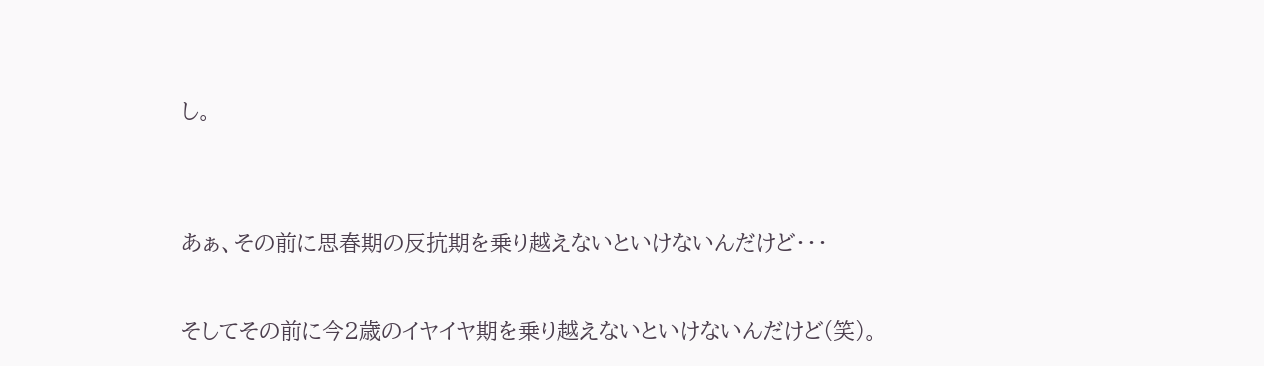し。


あぁ、その前に思春期の反抗期を乗り越えないといけないんだけど・・・

そしてその前に今2歳のイヤイヤ期を乗り越えないといけないんだけど(笑)。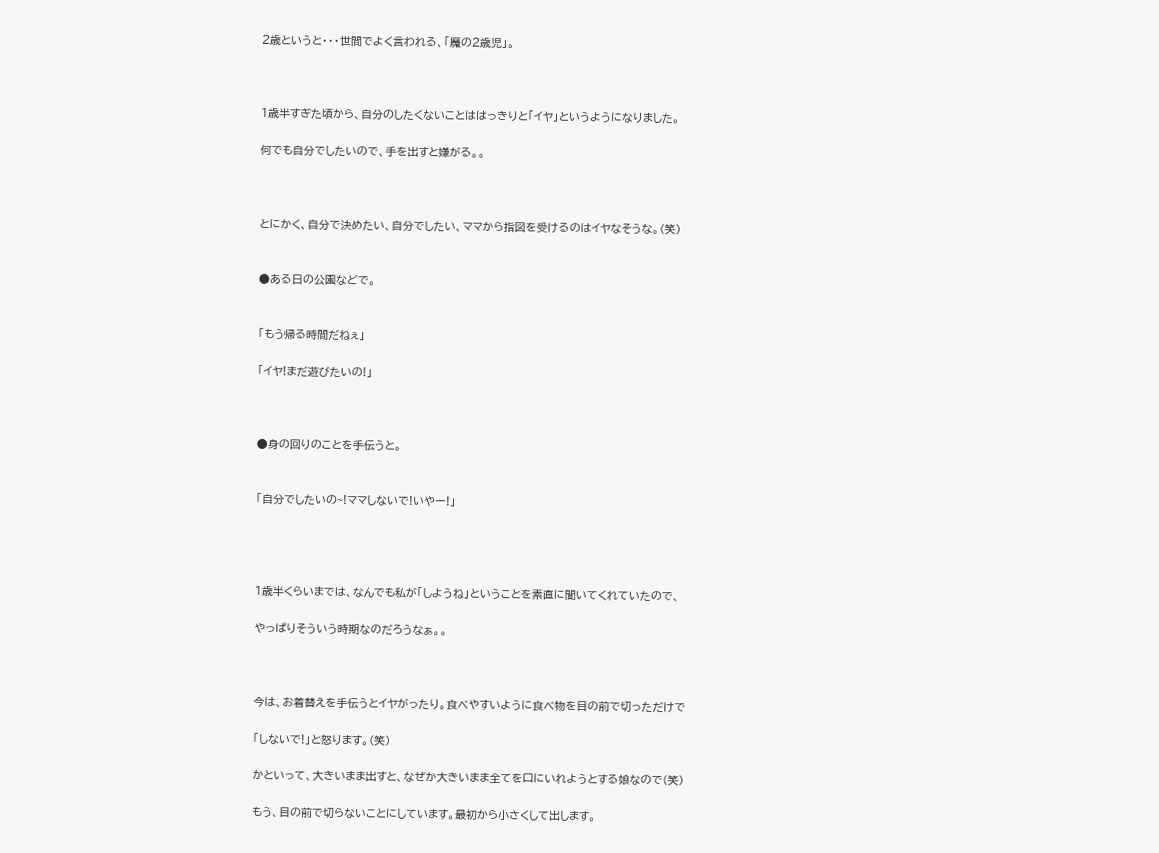2歳というと・・・世間でよく言われる、「魔の2歳児」。



1歳半すぎた頃から、自分のしたくないことははっきりと「イヤ」というようになりました。

何でも自分でしたいので、手を出すと嫌がる。。



とにかく、自分で決めたい、自分でしたい、ママから指図を受けるのはイヤなそうな。(笑)


●ある日の公園などで。


「もう帰る時間だねぇ」

「イヤ!まだ遊びたいの!」



●身の回りのことを手伝うと。


「自分でしたいの~!ママしないで!いやー!」




1歳半くらいまでは、なんでも私が「しようね」ということを素直に聞いてくれていたので、

やっぱりそういう時期なのだろうなぁ。。



今は、お着替えを手伝うとイヤがったり。食べやすいように食べ物を目の前で切っただけで

「しないで!」と怒ります。(笑)

かといって、大きいまま出すと、なぜか大きいまま全てを口にいれようとする娘なので(笑)

もう、目の前で切らないことにしています。最初から小さくして出します。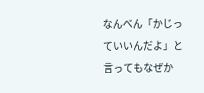なんべん「かじっていいんだよ」と言ってもなぜか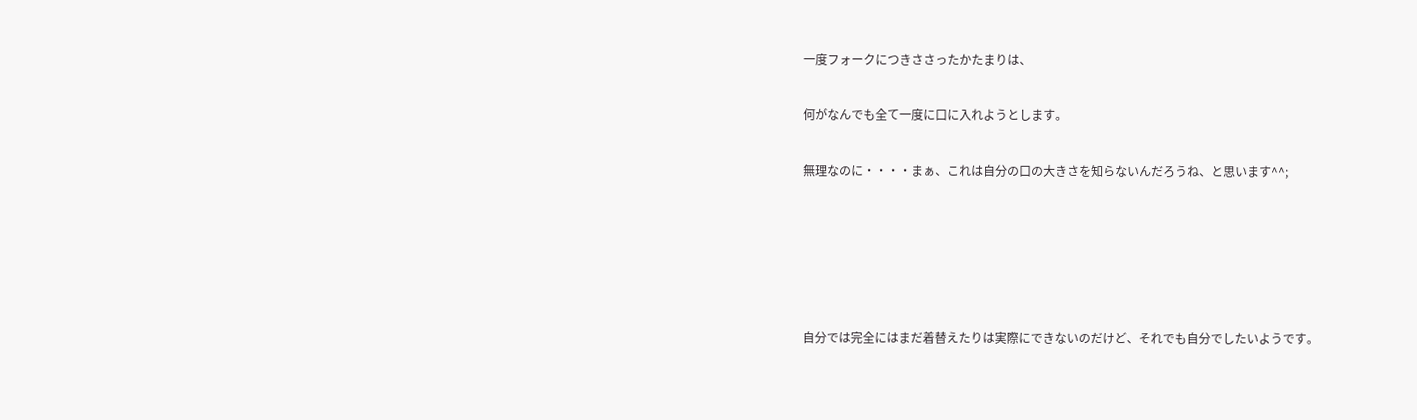一度フォークにつきささったかたまりは、

何がなんでも全て一度に口に入れようとします。

無理なのに・・・・まぁ、これは自分の口の大きさを知らないんだろうね、と思います^^;





自分では完全にはまだ着替えたりは実際にできないのだけど、それでも自分でしたいようです。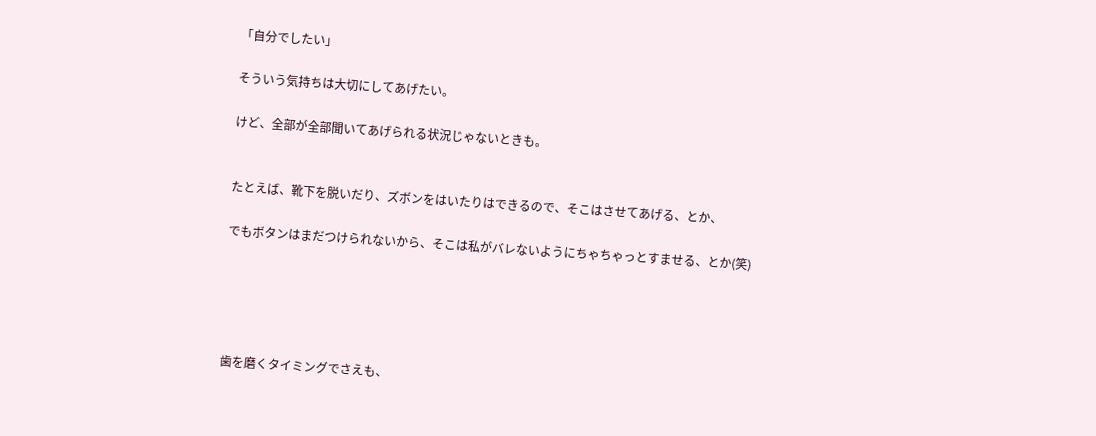「自分でしたい」

そういう気持ちは大切にしてあげたい。

けど、全部が全部聞いてあげられる状況じゃないときも。


たとえば、靴下を脱いだり、ズボンをはいたりはできるので、そこはさせてあげる、とか、

でもボタンはまだつけられないから、そこは私がバレないようにちゃちゃっとすませる、とか(笑)





歯を磨くタイミングでさえも、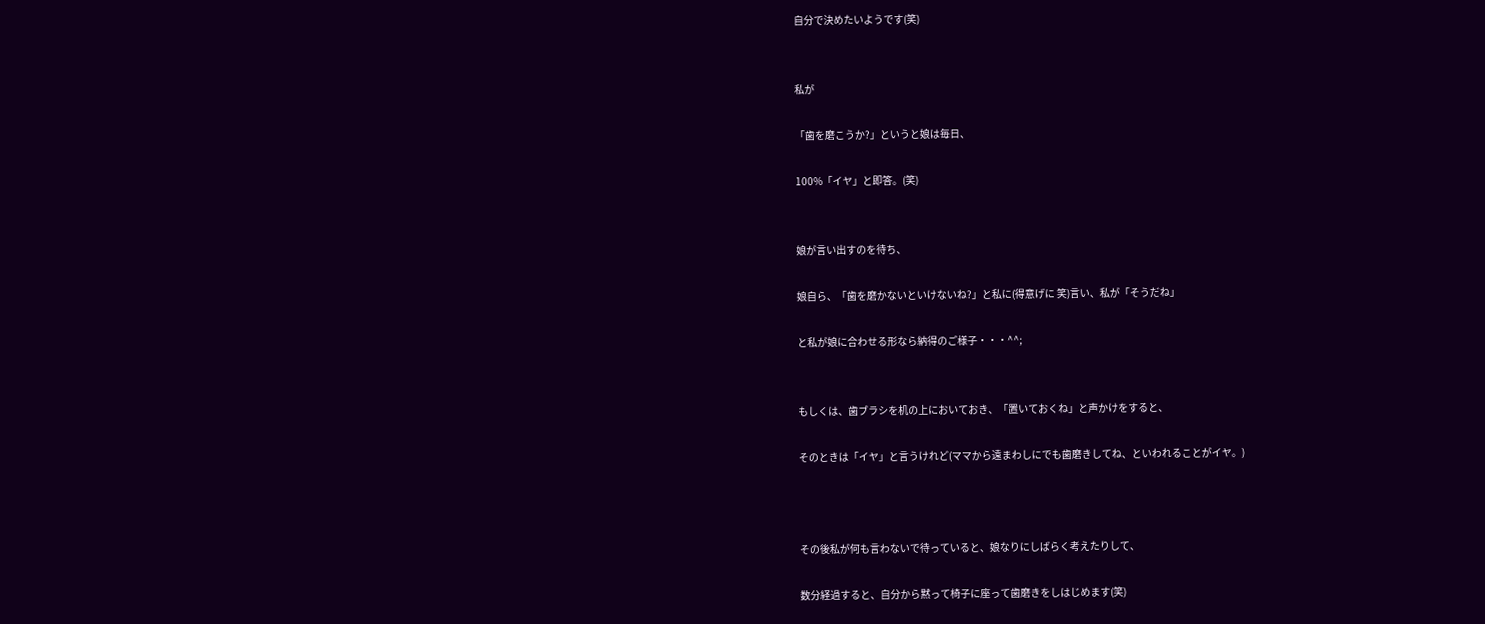自分で決めたいようです(笑)


私が

「歯を磨こうか?」というと娘は毎日、

100%「イヤ」と即答。(笑)


娘が言い出すのを待ち、

娘自ら、「歯を磨かないといけないね?」と私に(得意げに 笑)言い、私が「そうだね」

と私が娘に合わせる形なら納得のご様子・・・^^;


もしくは、歯ブラシを机の上においておき、「置いておくね」と声かけをすると、

そのときは「イヤ」と言うけれど(ママから遠まわしにでも歯磨きしてね、といわれることがイヤ。)



その後私が何も言わないで待っていると、娘なりにしばらく考えたりして、

数分経過すると、自分から黙って椅子に座って歯磨きをしはじめます(笑)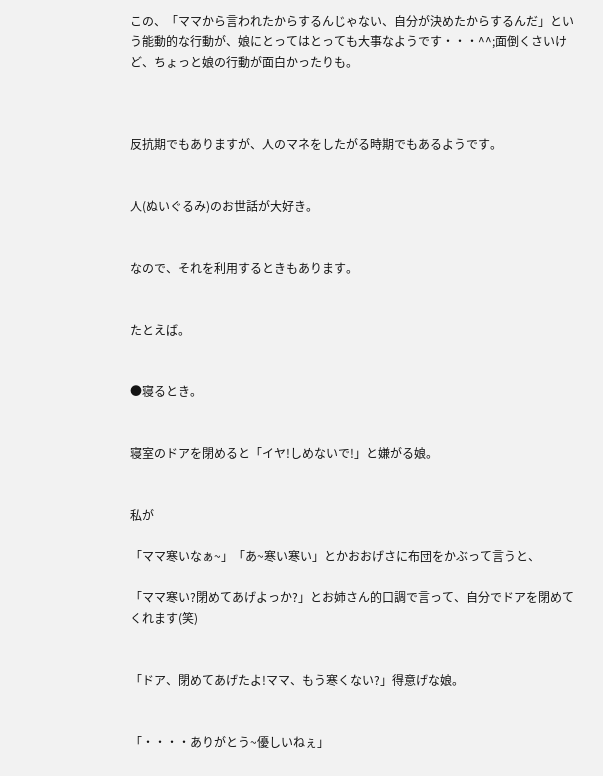この、「ママから言われたからするんじゃない、自分が決めたからするんだ」という能動的な行動が、娘にとってはとっても大事なようです・・・^^;面倒くさいけど、ちょっと娘の行動が面白かったりも。



反抗期でもありますが、人のマネをしたがる時期でもあるようです。


人(ぬいぐるみ)のお世話が大好き。


なので、それを利用するときもあります。


たとえば。


●寝るとき。


寝室のドアを閉めると「イヤ!しめないで!」と嫌がる娘。


私が

「ママ寒いなぁ~」「あ~寒い寒い」とかおおげさに布団をかぶって言うと、

「ママ寒い?閉めてあげよっか?」とお姉さん的口調で言って、自分でドアを閉めてくれます(笑)


「ドア、閉めてあげたよ!ママ、もう寒くない?」得意げな娘。


「・・・・ありがとう~優しいねぇ」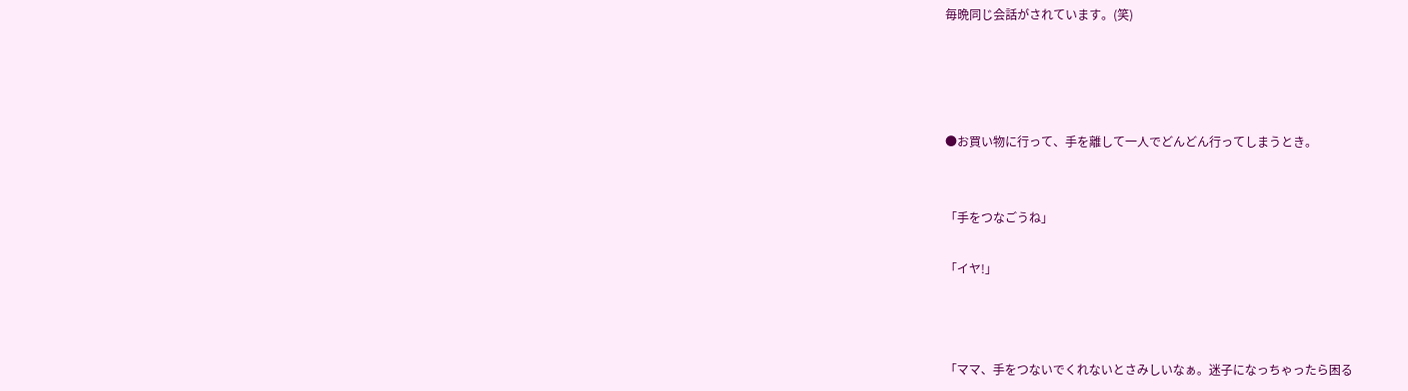毎晩同じ会話がされています。(笑)




●お買い物に行って、手を離して一人でどんどん行ってしまうとき。


「手をつなごうね」

「イヤ!」



「ママ、手をつないでくれないとさみしいなぁ。迷子になっちゃったら困る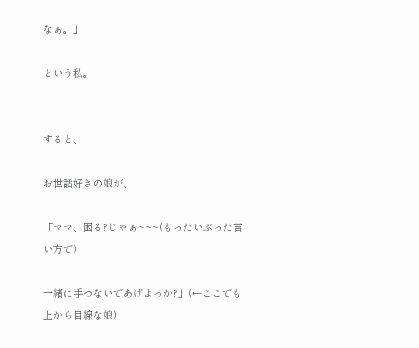なぁ。」

という私。


すると、

お世話好きの娘が、

「ママ、困る?じゃぁ~~~(もったいぶった言い方で)

一緒に手つないであげよっか?」(←ここでも上から目線な娘)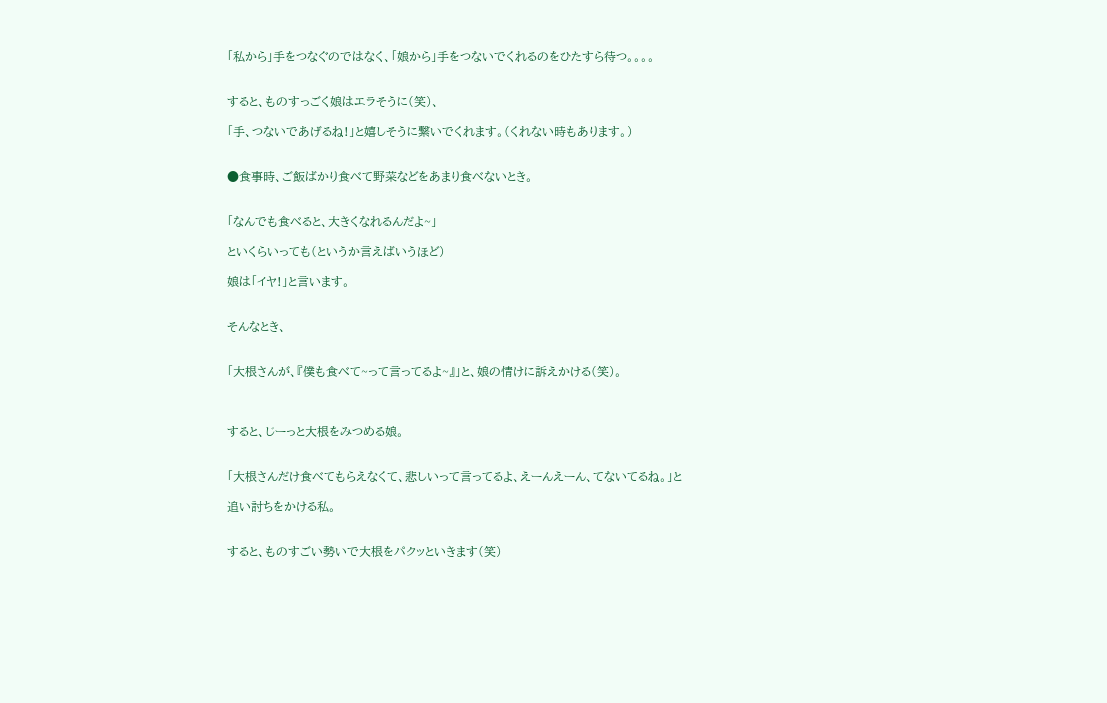「私から」手をつなぐのではなく、「娘から」手をつないでくれるのをひたすら待つ。。。。


すると、ものすっごく娘はエラそうに(笑)、

「手、つないであげるね!」と嬉しそうに繋いでくれます。(くれない時もあります。)


●食事時、ご飯ばかり食べて野菜などをあまり食べないとき。


「なんでも食べると、大きくなれるんだよ~」

といくらいっても(というか言えばいうほど)

娘は「イヤ!」と言います。


そんなとき、


「大根さんが、『僕も食べて~って言ってるよ~』」と、娘の情けに訴えかける(笑)。



すると、じーっと大根をみつめる娘。


「大根さんだけ食べてもらえなくて、悲しいって言ってるよ、えーんえーん、てないてるね。」と

追い討ちをかける私。


すると、ものすごい勢いで大根をパクッといきます(笑)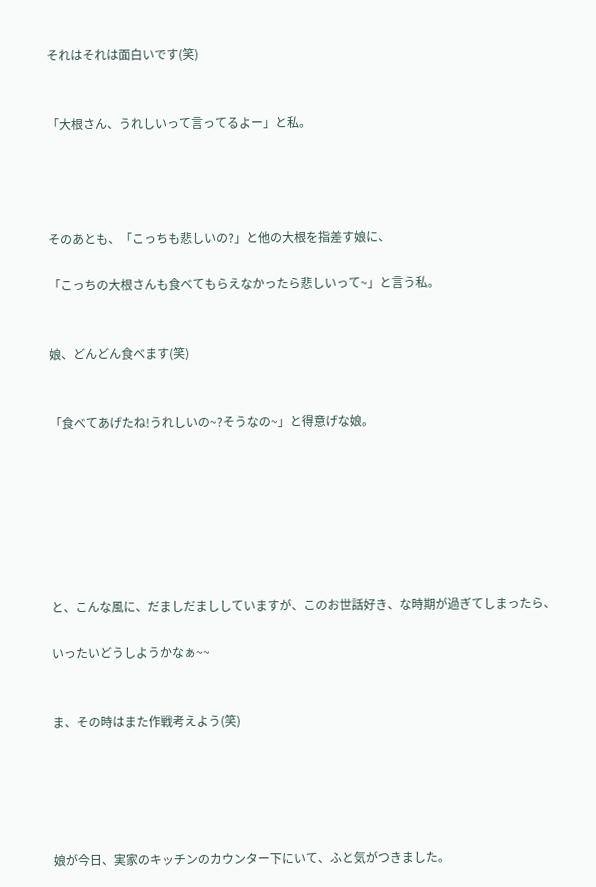それはそれは面白いです(笑)


「大根さん、うれしいって言ってるよー」と私。




そのあとも、「こっちも悲しいの?」と他の大根を指差す娘に、

「こっちの大根さんも食べてもらえなかったら悲しいって~」と言う私。


娘、どんどん食べます(笑)


「食べてあげたね!うれしいの~?そうなの~」と得意げな娘。







と、こんな風に、だましだまししていますが、このお世話好き、な時期が過ぎてしまったら、

いったいどうしようかなぁ~~


ま、その時はまた作戦考えよう(笑)





娘が今日、実家のキッチンのカウンター下にいて、ふと気がつきました。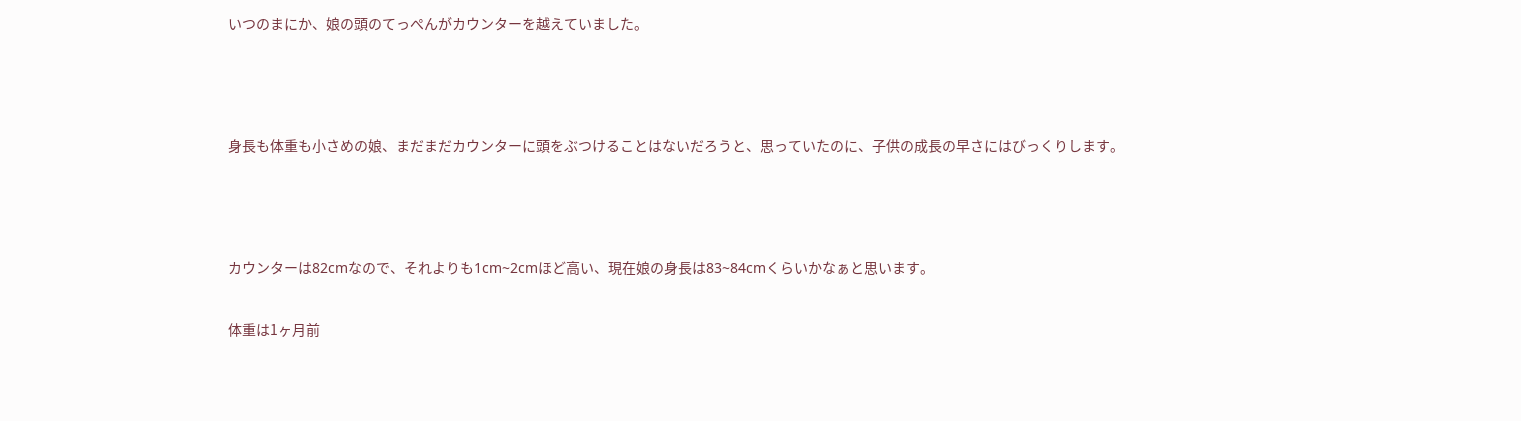いつのまにか、娘の頭のてっぺんがカウンターを越えていました。



身長も体重も小さめの娘、まだまだカウンターに頭をぶつけることはないだろうと、思っていたのに、子供の成長の早さにはびっくりします。



カウンターは82cmなので、それよりも1cm~2cmほど高い、現在娘の身長は83~84cmくらいかなぁと思います。

体重は1ヶ月前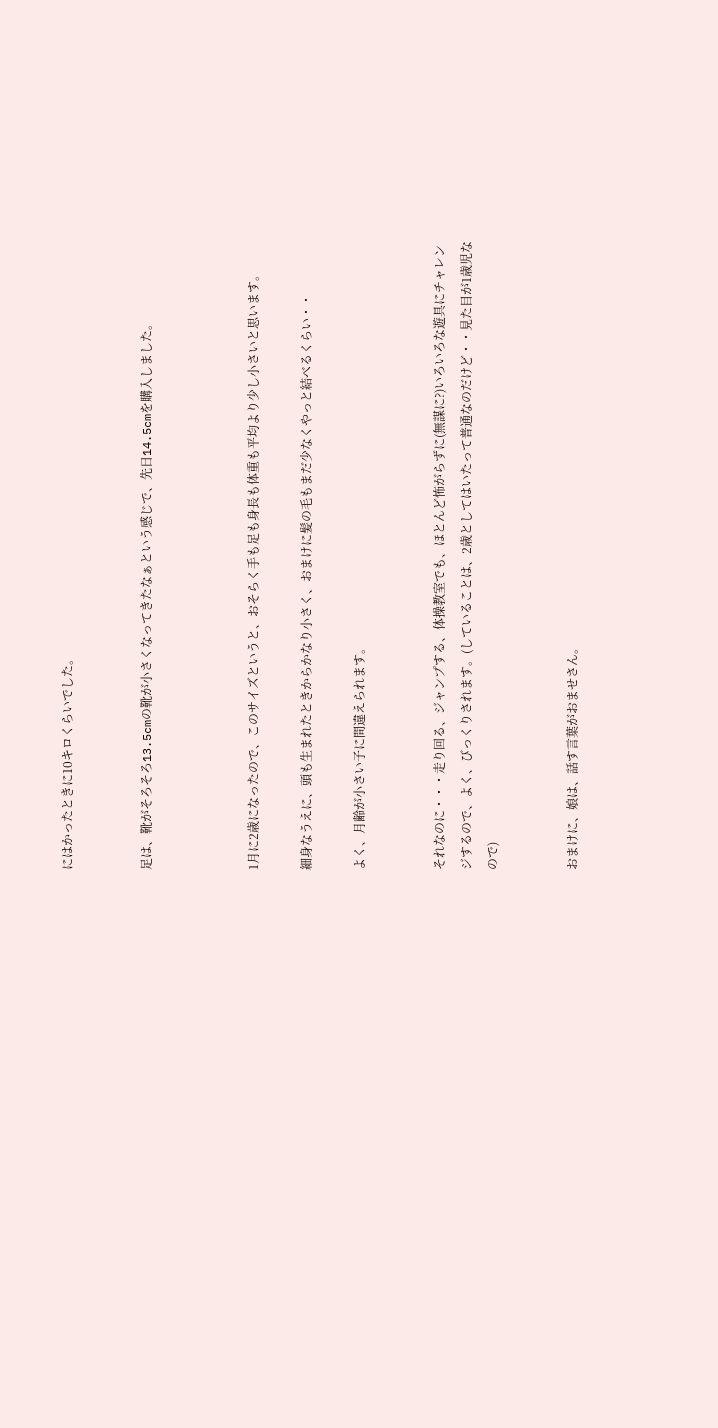にはかったときに10キロくらいでした。


足は、靴がそろそろ13.5cmの靴が小さくなってきたなぁという感じで、先日14.5cmを購入しました。



1月に2歳になったので、このサイズというと、おそらく手も足も身長も体重も平均より少し小さいと思います。

細身なうえに、頭も生まれたときからかなり小さく、おまけに髪の毛もまだ少なくやっと結べるくらい・・

よく、月齢が小さい子に間違えられます。


それなのに・・・走り回る、ジャンプする、体操教室でも、ほとんど怖がらずに(無謀に?)いろいろな遊具にチャレンジするので、よく、びっくりされます。(していることは、2歳としてはいたって普通なのだけど・・見た目が1歳児なので)


おまけに、娘は、話す言葉がおませさん。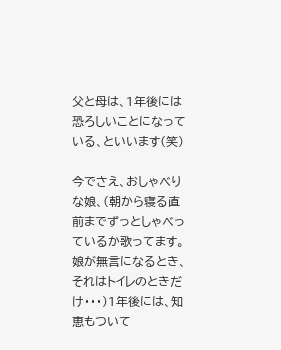父と母は、1年後には恐ろしいことになっている、といいます(笑)

今でさえ、おしゃべりな娘、(朝から寝る直前までずっとしゃべっているか歌ってます。娘が無言になるとき、それはトイレのときだけ・・・)1年後には、知恵もついて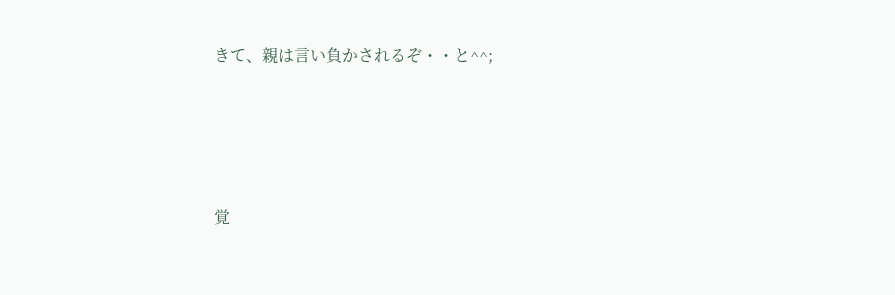きて、親は言い負かされるぞ・・と^^;





覚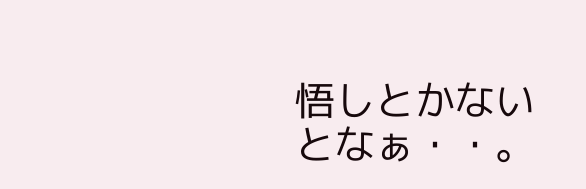悟しとかないとなぁ・・。